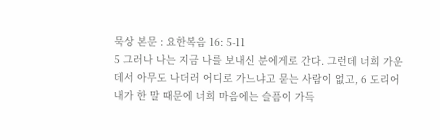묵상 본문 : 요한복음 16: 5-11
5 그러나 나는 지금 나를 보내신 분에게로 간다. 그런데 너희 가운데서 아무도 나더러 어디로 가느냐고 묻는 사람이 없고, 6 도리어 내가 한 말 때문에 너희 마음에는 슬픔이 가득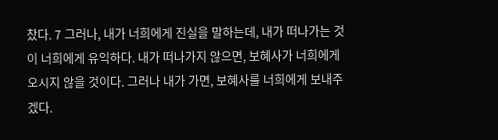찼다. 7 그러나, 내가 너희에게 진실을 말하는데, 내가 떠나가는 것이 너희에게 유익하다. 내가 떠나가지 않으면, 보혜사가 너희에게 오시지 않을 것이다. 그러나 내가 가면, 보혜사를 너희에게 보내주겠다.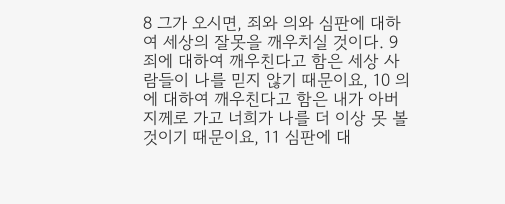8 그가 오시면, 죄와 의와 심판에 대하여 세상의 잘못을 깨우치실 것이다. 9 죄에 대하여 깨우친다고 함은 세상 사람들이 나를 믿지 않기 때문이요, 10 의에 대하여 깨우친다고 함은 내가 아버지께로 가고 너희가 나를 더 이상 못 볼 것이기 때문이요, 11 심판에 대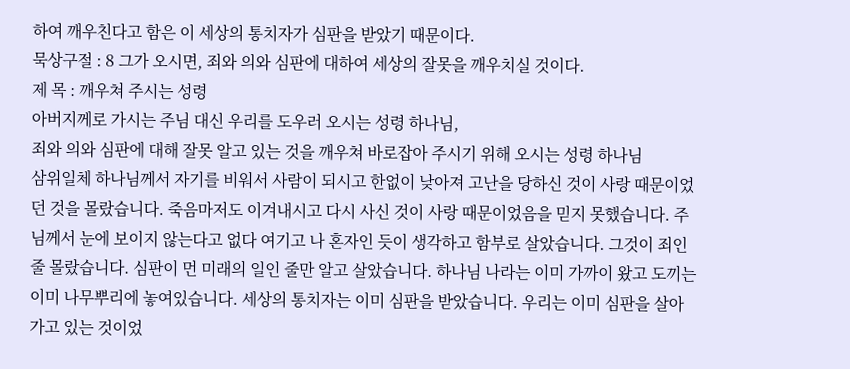하여 깨우친다고 함은 이 세상의 통치자가 심판을 받았기 때문이다.
묵상구절 : 8 그가 오시면, 죄와 의와 심판에 대하여 세상의 잘못을 깨우치실 것이다.
제 목 : 깨우쳐 주시는 성령
아버지께로 가시는 주님 대신 우리를 도우러 오시는 성령 하나님,
죄와 의와 심판에 대해 잘못 알고 있는 것을 깨우쳐 바로잡아 주시기 위해 오시는 성령 하나님
삼위일체 하나님께서 자기를 비워서 사람이 되시고 한없이 낮아져 고난을 당하신 것이 사랑 때문이었던 것을 몰랐습니다. 죽음마저도 이겨내시고 다시 사신 것이 사랑 때문이었음을 믿지 못했습니다. 주님께서 눈에 보이지 않는다고 없다 여기고 나 혼자인 듯이 생각하고 함부로 살았습니다. 그것이 죄인 줄 몰랐습니다. 심판이 먼 미래의 일인 줄만 알고 살았습니다. 하나님 나라는 이미 가까이 왔고 도끼는 이미 나무뿌리에 놓여있습니다. 세상의 통치자는 이미 심판을 받았습니다. 우리는 이미 심판을 살아가고 있는 것이었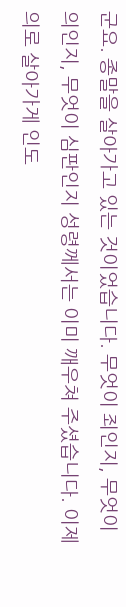군요. 종말을 살아가고 있는 것이었습니다. 무엇이 죄인지, 무엇이 의인지, 무엇이 심판인지 성령께서는 이미 깨우쳐 주셨습니다. 이제 의로 살아가게 인도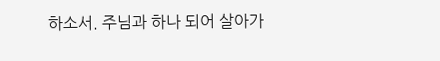하소서. 주님과 하나 되어 살아가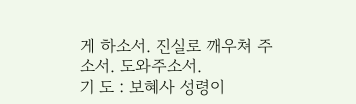게 하소서. 진실로 깨우쳐 주소서. 도와주소서.
기 도 : 보혜사 성령이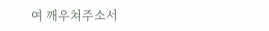여 깨우쳐주소서